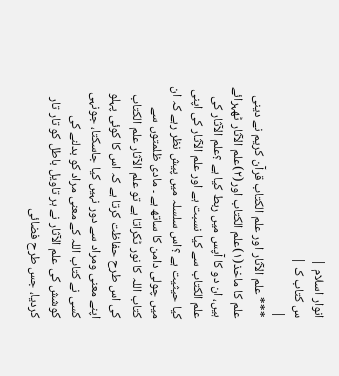انوار اسلام |
س کتاب ک |
|
*** علم الآثار اور علم الکتاب قرآن کریم نے دینی علم کا ماخذ(۱)علم الکتاب اور(۲)علم الآثار ٹھہرائے ہیں، ان دو کا آپس میں ربط کیا ہے ؟علم الآثار کی علم الکتاب سے کیا نسبت ہے اور علم الآثار کی اپنی کیا حیثیت ہے ؟اس سلسلہ میں پیش نظر رہے کہ ان میں چولی دامن کا ساتھ ہے ۔ مادی ظلمتوں سے کتاب اللہ کا نور ٹکراتا ہے تو علم الآثار علم الکتاب کی اس طرح حفاظت کرتا ہے کہ اس کا کوئی پہلو اپنے معنی ومراد سے دور نہیں کیا جاسکتا، جونہی کسی نے کتاب اللہ کے معنی مراد کو بدلنے کی کوشش کی علم الآثار نے ہر تاویل باطل کو تار تار کردیا، جس طرح فضائی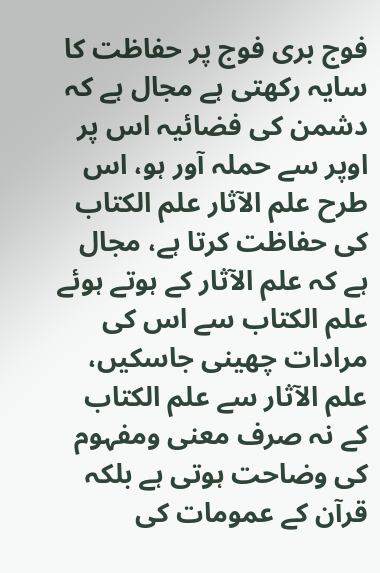فوج بری فوج پر حفاظت کا سایہ رکھتی ہے مجال ہے کہ دشمن کی فضائیہ اس پر اوپر سے حملہ آور ہو، اس طرح علم الآثار علم الکتاب کی حفاظت کرتا ہے، مجال ہے کہ علم الآثار کے ہوتے ہوئے علم الکتاب سے اس کی مرادات چھینی جاسکیں، علم الآثار سے علم الکتاب کے نہ صرف معنی ومفہوم کی وضاحت ہوتی ہے بلکہ قرآن کے عمومات کی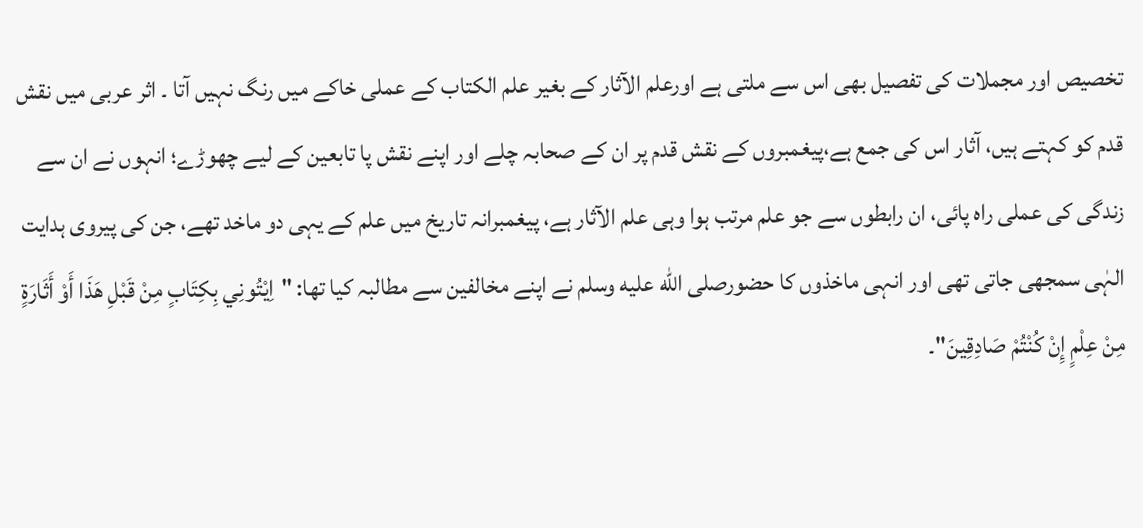تخصیص اور مجملات کی تفصیل بھی اس سے ملتی ہے اورعلم الآثار کے بغیر علم الکتاب کے عملی خاکے میں رنگ نہیں آتا ۔ اثر عربی میں نقش قدم کو کہتے ہیں، آثار اس کی جمع ہے،پیغمبروں کے نقش قدم پر ان کے صحابہ چلے اور اپنے نقش پا تابعین کے لیے چھوڑے؛ انہوں نے ان سے زندگی کی عملی راہ پائی، ان رابطوں سے جو علم مرتب ہوا وہی علم الآثار ہے، پیغمبرانہ تاریخ میں علم کے یہی دو ماخد تھے، جن کی پیروی ہدایت الہٰی سمجھی جاتی تھی اور انہی ماخذوں کا حضورصلى الله عليه وسلم نے اپنے مخالفین سے مطالبہ کیا تھا: "اِیْتُونِي بِكِتَابٍ مِنْ قَبْلِ هَذَا أَوْ أَثَارَةٍ مِنْ عِلْمٍ إِنْ كُنْتُمْ صَادِقِينَ"۔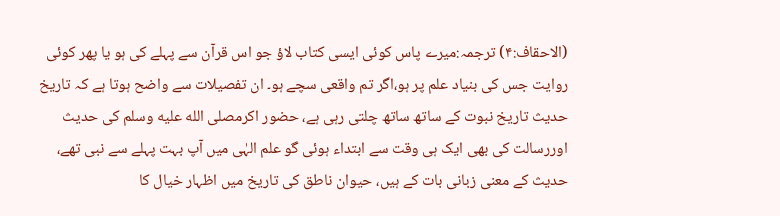(الاحقاف:۴) ترجمہ:میرے پاس کوئی ایسی کتاب لاؤ جو اس قرآن سے پہلے کی ہو یا پھر کوئی روایت جس کی بنیاد علم پر ہو،اگر تم واقعی سچے ہو۔ ان تفصیلات سے واضح ہوتا ہے کہ تاریخ حدیث تاریخ نبوت کے ساتھ ساتھ چلتی رہی ہے، حضور اکرمصلى الله عليه وسلم کی حدیث اوررسالت کی بھی ایک ہی وقت سے ابتداء ہوئی گو علم الہٰی میں آپ بہت پہلے سے نبی تھے، حدیث کے معنی زبانی بات کے ہیں، حیوان ناطق کی تاریخ میں اظہار خیال کا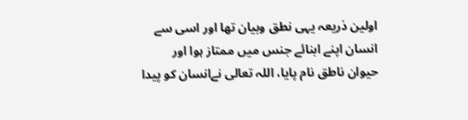اولین ذریعہ یہی نطق وبیان تھا اور اسی سے انسان اپنے ابنائے جنس میں ممتاز ہوا اور حیوان ناطق نام پایا، اللہ تعالی نےانسان کو پیدا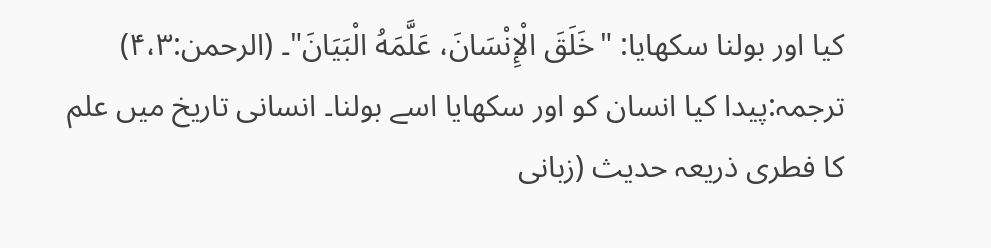کیا اور بولنا سکھایا: "خَلَقَ الْإِنْسَانَ، عَلَّمَهُ الْبَيَانَ"۔ (الرحمن:۴،۳) ترجمہ:پیدا کیا انسان کو اور سکھایا اسے بولنا۔ انسانی تاریخ میں علم کا فطری ذریعہ حدیث (زبانی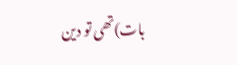بات)تھی تو دین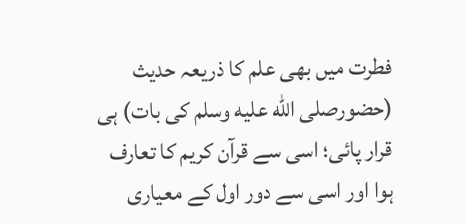فطرت میں بھی علم کا ذریعہ حدیث (حضورصلى الله عليه وسلم کی بات) ہی قرار پائی؛ اسی سے قرآن کریم کا تعارف ہوا اور اسی سے دور اول کے معیاری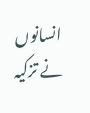انسانوں نے تزکیہ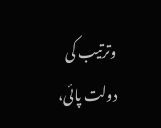وترتیب کی دولت پائی،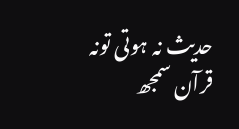حدیث نہ ہوتی تونہ قرآن سمجھ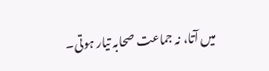میں آتا، نہ جماعت صحابہ تیار ہوتی۔